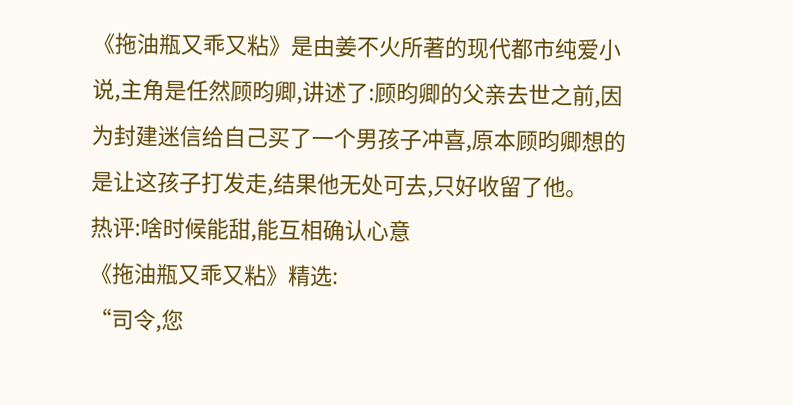《拖油瓶又乖又粘》是由姜不火所著的现代都市纯爱小说,主角是任然顾昀卿,讲述了:顾昀卿的父亲去世之前,因为封建迷信给自己买了一个男孩子冲喜,原本顾昀卿想的是让这孩子打发走,结果他无处可去,只好收留了他。
热评:啥时候能甜,能互相确认心意
《拖油瓶又乖又粘》精选:
“司令,您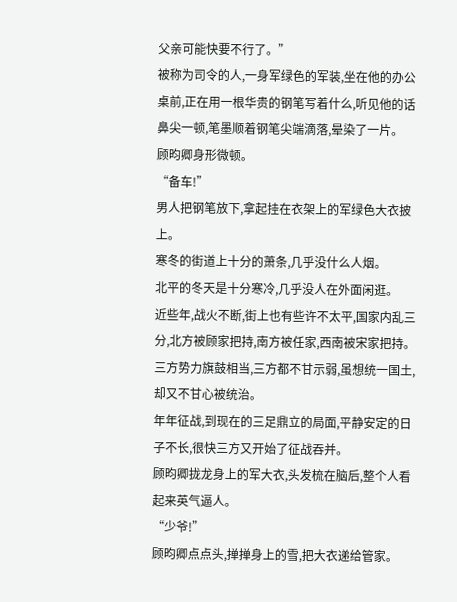父亲可能快要不行了。”
被称为司令的人,一身军绿色的军装,坐在他的办公桌前,正在用一根华贵的钢笔写着什么,听见他的话鼻尖一顿,笔墨顺着钢笔尖端滴落,晕染了一片。
顾昀卿身形微顿。
“备车!”
男人把钢笔放下,拿起挂在衣架上的军绿色大衣披上。
寒冬的街道上十分的萧条,几乎没什么人烟。
北平的冬天是十分寒冷,几乎没人在外面闲逛。
近些年,战火不断,街上也有些许不太平,国家内乱三分,北方被顾家把持,南方被任家,西南被宋家把持。
三方势力旗鼓相当,三方都不甘示弱,虽想统一国土,却又不甘心被统治。
年年征战,到现在的三足鼎立的局面,平静安定的日子不长,很快三方又开始了征战吞并。
顾昀卿拢龙身上的军大衣,头发梳在脑后,整个人看起来英气逼人。
“少爷!”
顾昀卿点点头,掸掸身上的雪,把大衣递给管家。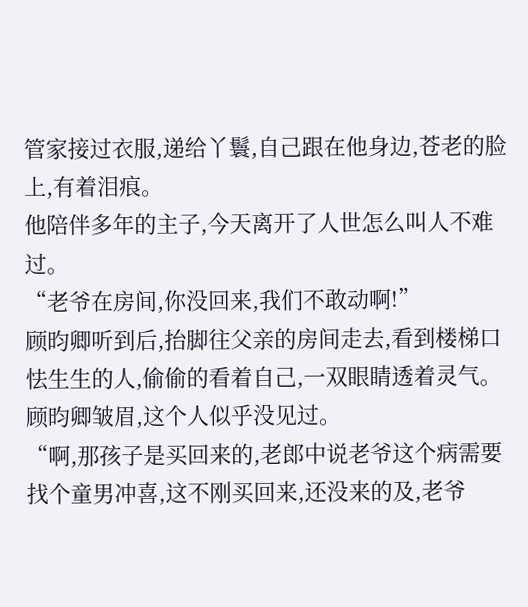管家接过衣服,递给丫鬟,自己跟在他身边,苍老的脸上,有着泪痕。
他陪伴多年的主子,今天离开了人世怎么叫人不难过。
“老爷在房间,你没回来,我们不敢动啊!”
顾昀卿听到后,抬脚往父亲的房间走去,看到楼梯口怯生生的人,偷偷的看着自己,一双眼睛透着灵气。
顾昀卿皱眉,这个人似乎没见过。
“啊,那孩子是买回来的,老郎中说老爷这个病需要找个童男冲喜,这不刚买回来,还没来的及,老爷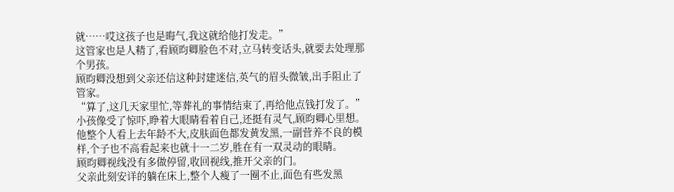就……哎这孩子也是晦气,我这就给他打发走。”
这管家也是人精了,看顾昀卿脸色不对,立马转变话头,就要去处理那个男孩。
顾昀卿没想到父亲还信这种封建迷信,英气的眉头微皱,出手阻止了管家。
“算了,这几天家里忙,等葬礼的事情结束了,再给他点钱打发了。”
小孩像受了惊吓,睁着大眼睛看着自己,还挺有灵气,顾昀卿心里想。
他整个人看上去年龄不大,皮肤面色都发黄发黑,一副营养不良的模样,个子也不高看起来也就十一二岁,胜在有一双灵动的眼睛。
顾昀卿视线没有多做停留,收回视线,推开父亲的门。
父亲此刻安详的躺在床上,整个人瘦了一圈不止,面色有些发黑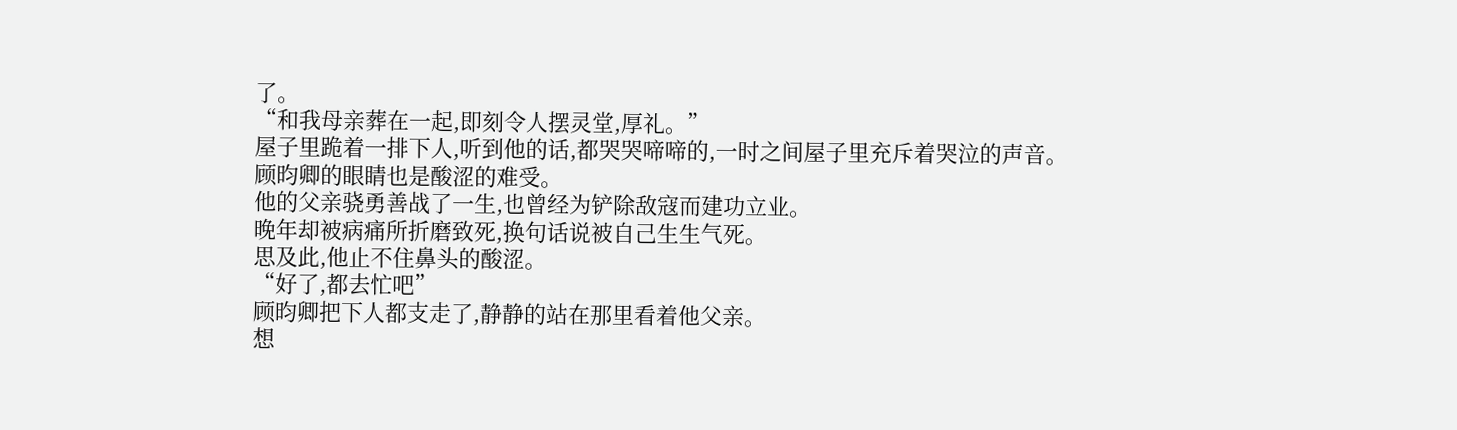了。
“和我母亲葬在一起,即刻令人摆灵堂,厚礼。”
屋子里跪着一排下人,听到他的话,都哭哭啼啼的,一时之间屋子里充斥着哭泣的声音。
顾昀卿的眼睛也是酸涩的难受。
他的父亲骁勇善战了一生,也曾经为铲除敌寇而建功立业。
晚年却被病痛所折磨致死,换句话说被自己生生气死。
思及此,他止不住鼻头的酸涩。
“好了,都去忙吧”
顾昀卿把下人都支走了,静静的站在那里看着他父亲。
想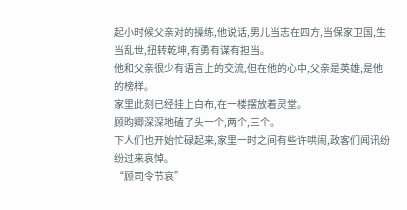起小时候父亲对的操练,他说话,男儿当志在四方,当保家卫国,生当乱世,扭转乾坤,有勇有谋有担当。
他和父亲很少有语言上的交流,但在他的心中,父亲是英雄,是他的榜样。
家里此刻已经挂上白布,在一楼摆放着灵堂。
顾昀卿深深地磕了头一个,两个,三个。
下人们也开始忙碌起来,家里一时之间有些许哄闹,政客们闻讯纷纷过来哀悼。
“顾司令节哀”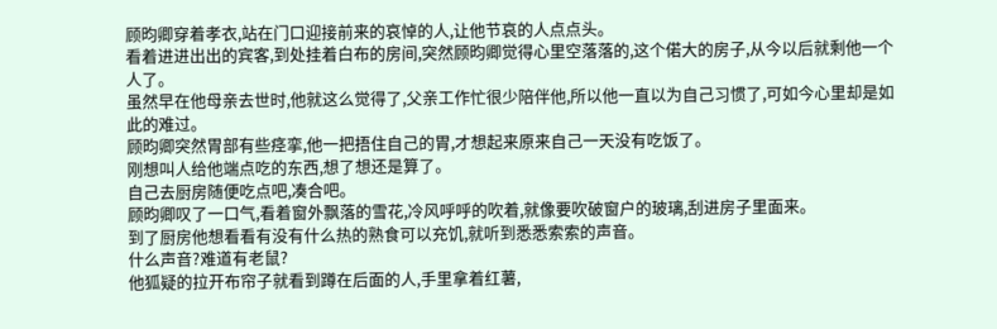顾昀卿穿着孝衣,站在门口迎接前来的哀悼的人,让他节哀的人点点头。
看着进进出出的宾客,到处挂着白布的房间,突然顾昀卿觉得心里空落落的,这个偌大的房子,从今以后就剩他一个人了。
虽然早在他母亲去世时,他就这么觉得了,父亲工作忙很少陪伴他,所以他一直以为自己习惯了,可如今心里却是如此的难过。
顾昀卿突然胃部有些痉挛,他一把捂住自己的胃,才想起来原来自己一天没有吃饭了。
刚想叫人给他端点吃的东西,想了想还是算了。
自己去厨房随便吃点吧,凑合吧。
顾昀卿叹了一口气,看着窗外飘落的雪花,冷风呼呼的吹着,就像要吹破窗户的玻璃,刮进房子里面来。
到了厨房他想看看有没有什么热的熟食可以充饥,就听到悉悉索索的声音。
什么声音?难道有老鼠?
他狐疑的拉开布帘子就看到蹲在后面的人,手里拿着红薯,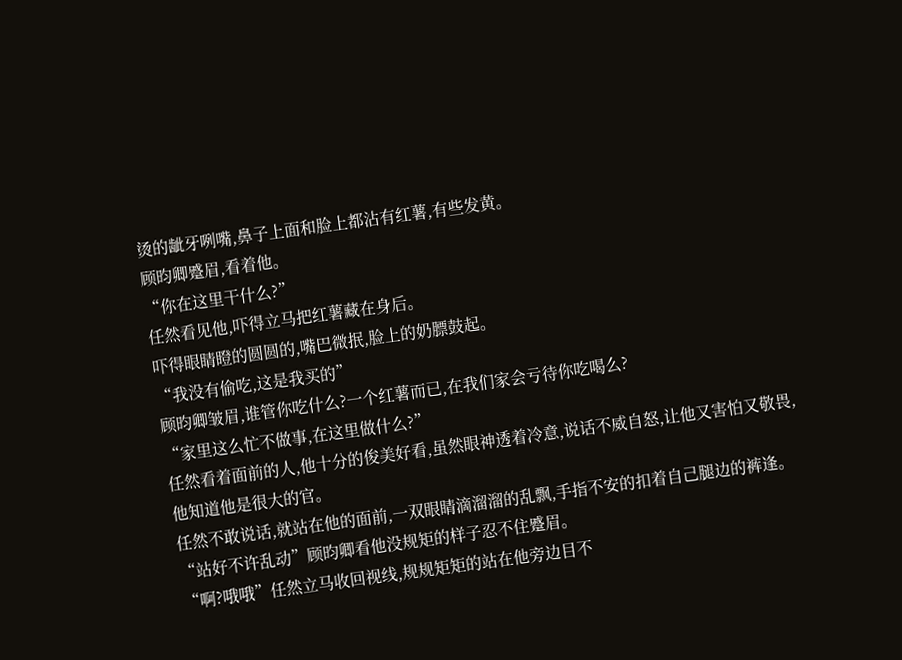烫的龇牙咧嘴,鼻子上面和脸上都沾有红薯,有些发黄。
顾昀卿蹙眉,看着他。
“你在这里干什么?”
任然看见他,吓得立马把红薯藏在身后。
吓得眼睛瞪的圆圆的,嘴巴微抿,脸上的奶膘鼓起。
“我没有偷吃,这是我买的”
顾昀卿皱眉,谁管你吃什么?一个红薯而已,在我们家会亏待你吃喝么?
“家里这么忙不做事,在这里做什么?”
任然看着面前的人,他十分的俊美好看,虽然眼神透着冷意,说话不威自怒,让他又害怕又敬畏,他知道他是很大的官。
任然不敢说话,就站在他的面前,一双眼睛滴溜溜的乱飘,手指不安的扣着自己腿边的裤逢。
“站好不许乱动”顾昀卿看他没规矩的样子忍不住蹙眉。
“啊?哦哦”任然立马收回视线,规规矩矩的站在他旁边目不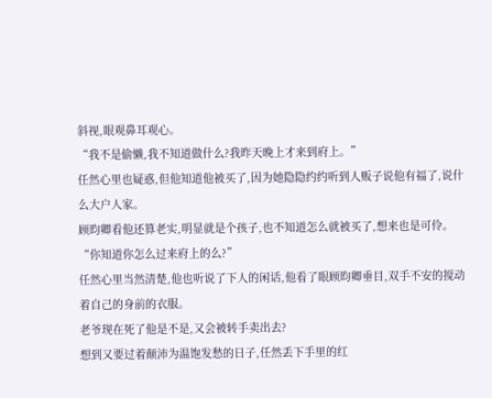斜视,眼观鼻耳观心。
“我不是偷懒,我不知道做什么?我昨天晚上才来到府上。”
任然心里也疑惑,但他知道他被买了,因为她隐隐约约听到人贩子说他有福了,说什么大户人家。
顾昀卿看他还算老实,明显就是个孩子,也不知道怎么就被买了,想来也是可伶。
“你知道你怎么过来府上的么?”
任然心里当然清楚,他也听说了下人的闲话,他看了眼顾昀卿垂目,双手不安的搅动着自己的身前的衣服。
老爷现在死了他是不是,又会被转手卖出去?
想到又要过着颠沛为温饱发愁的日子,任然丢下手里的红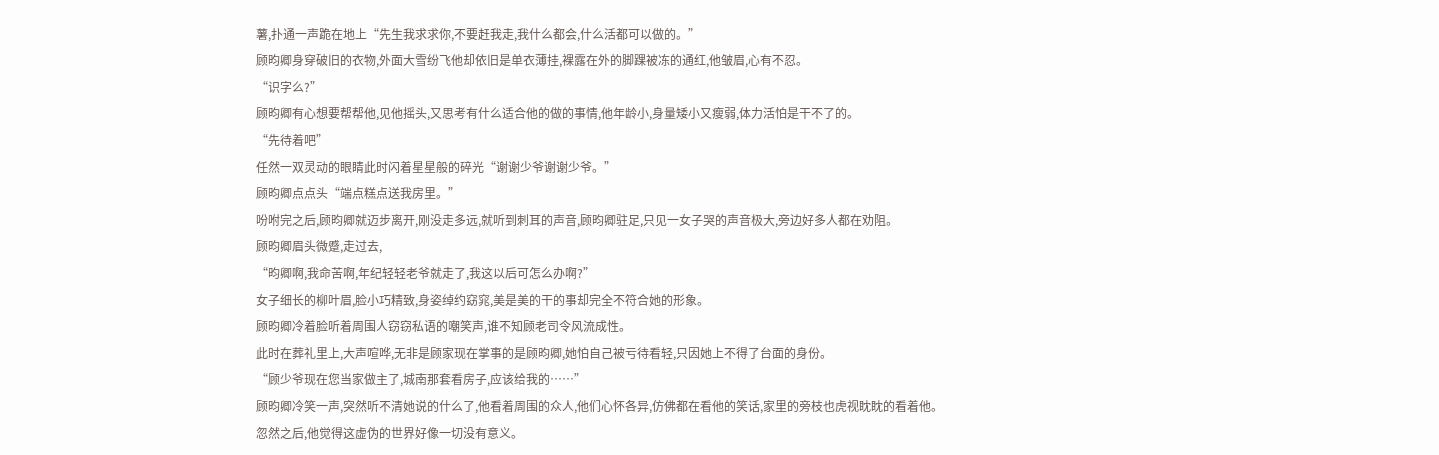薯,扑通一声跪在地上“先生我求求你,不要赶我走,我什么都会,什么活都可以做的。”
顾昀卿身穿破旧的衣物,外面大雪纷飞他却依旧是单衣薄挂,裸露在外的脚踝被冻的通红,他皱眉,心有不忍。
“识字么?”
顾昀卿有心想要帮帮他,见他摇头,又思考有什么适合他的做的事情,他年龄小,身量矮小又瘦弱,体力活怕是干不了的。
“先待着吧”
任然一双灵动的眼睛此时闪着星星般的碎光“谢谢少爷谢谢少爷。”
顾昀卿点点头“端点糕点送我房里。”
吩咐完之后,顾昀卿就迈步离开,刚没走多远,就听到刺耳的声音,顾昀卿驻足,只见一女子哭的声音极大,旁边好多人都在劝阻。
顾昀卿眉头微蹙,走过去,
“昀卿啊,我命苦啊,年纪轻轻老爷就走了,我这以后可怎么办啊?”
女子细长的柳叶眉,脸小巧精致,身姿绰约窈窕,美是美的干的事却完全不符合她的形象。
顾昀卿冷着脸听着周围人窃窃私语的嘲笑声,谁不知顾老司令风流成性。
此时在葬礼里上,大声喧哗,无非是顾家现在掌事的是顾昀卿,她怕自己被亏待看轻,只因她上不得了台面的身份。
“顾少爷现在您当家做主了,城南那套看房子,应该给我的……”
顾昀卿冷笑一声,突然听不清她说的什么了,他看着周围的众人,他们心怀各异,仿佛都在看他的笑话,家里的旁枝也虎视眈眈的看着他。
忽然之后,他觉得这虚伪的世界好像一切没有意义。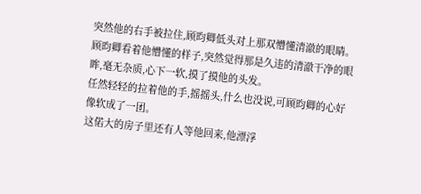突然他的右手被拉住,顾昀卿低头对上那双懵懂清澈的眼睛。
顾昀卿看着他懵懂的样子,突然觉得那是久违的清澈干净的眼眸,毫无杂质,心下一软,摸了摸他的头发。
任然轻轻的拉着他的手,摇摇头,什么也没说,可顾昀卿的心好像软成了一团。
这偌大的房子里还有人等他回来,他漂浮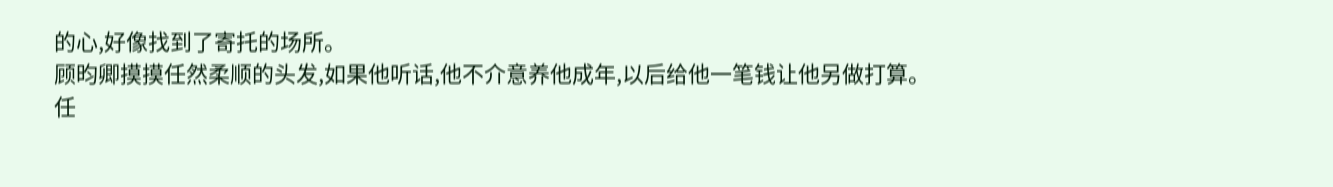的心,好像找到了寄托的场所。
顾昀卿摸摸任然柔顺的头发,如果他听话,他不介意养他成年,以后给他一笔钱让他另做打算。
任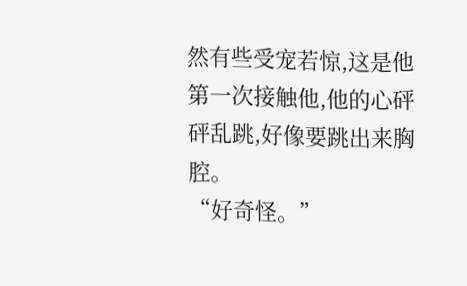然有些受宠若惊,这是他第一次接触他,他的心砰砰乱跳,好像要跳出来胸腔。
“好奇怪。”